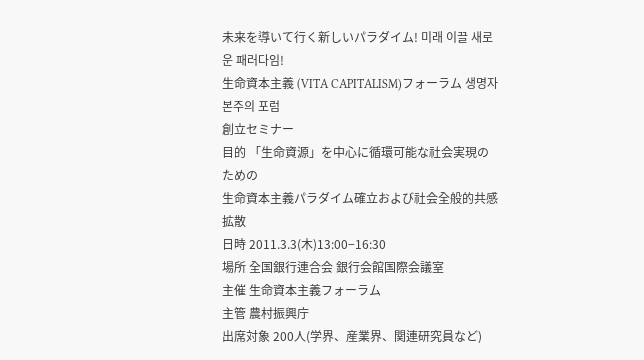未来を導いて行く新しいパラダイム! 미래 이끌 새로운 패러다임!
生命資本主義 (VITA CAPITALISM)フォーラム 생명자본주의 포럼
創立セミナー
目的 「生命資源」を中心に循環可能な社会実現のための
生命資本主義パラダイム確立および社会全般的共感拡散
日時 2011.3.3(木)13:00−16:30
場所 全国銀行連合会 銀行会館国際会議室
主催 生命資本主義フォーラム
主管 農村振興庁
出席対象 200人(学界、産業界、関連研究員など)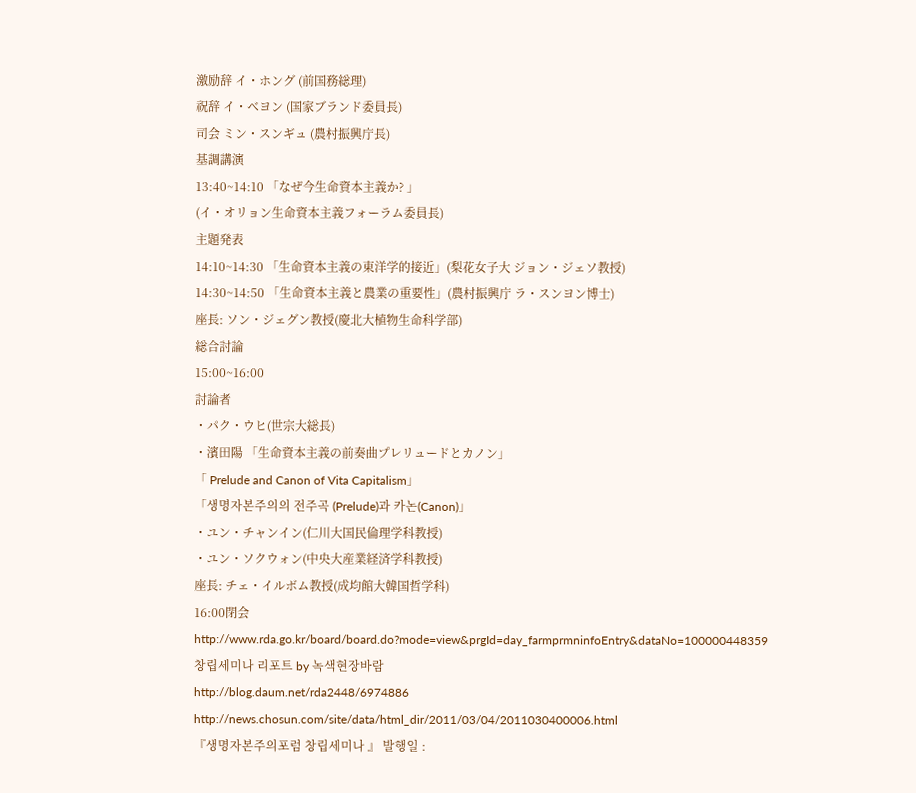激励辞 イ・ホング (前国務総理)
祝辞 イ・ベヨン (国家ブランド委員長)
司会 ミン・スンギュ (農村振興庁長)
基調講演
13:40~14:10 「なぜ今生命資本主義か? 」
(イ・オリョン生命資本主義フォーラム委員長)
主題発表
14:10~14:30 「生命資本主義の東洋学的接近」(梨花女子大 ジョン・ジェソ教授)
14:30~14:50 「生命資本主義と農業の重要性」(農村振興庁 ラ・スンヨン博士)
座長: ソン・ジェグン教授(慶北大植物生命科学部)
総合討論
15:00~16:00
討論者
・パク・ウヒ(世宗大総長)
・濱田陽 「生命資本主義の前奏曲プレリュードとカノン」
「 Prelude and Canon of Vita Capitalism」
「생명자본주의의 전주곡 (Prelude)과 카논(Canon)」
・ユン・チャンイン(仁川大国民倫理学科教授)
・ユン・ソクウォン(中央大産業経済学科教授)
座長: チェ・イルボム教授(成均館大韓国哲学科)
16:00閉会
http://www.rda.go.kr/board/board.do?mode=view&prgId=day_farmprmninfoEntry&dataNo=100000448359
창립세미나 리포트 by 녹색현장바람
http://blog.daum.net/rda2448/6974886
http://news.chosun.com/site/data/html_dir/2011/03/04/2011030400006.html
『생명자본주의포럼 창립세미나 』 발행일 :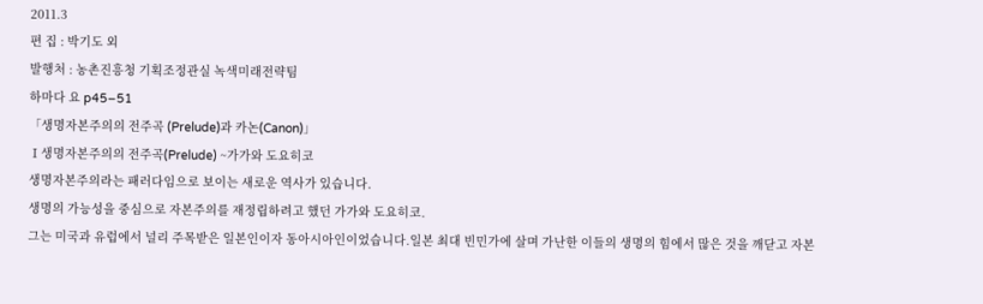2011.3
편 집 : 박기도 외
발행처 : 농촌진흥청 기획조정관실 녹색미래전략팀
하마다 요 p45−51
「생명자본주의의 전주곡 (Prelude)과 카논(Canon)」
Ⅰ생명자본주의의 전주곡(Prelude) ~가가와 도요히코
생명자본주의라는 패러다임으로 보이는 새로운 역사가 있습니다.
생명의 가능성을 중심으로 자본주의를 재정립하려고 했던 가가와 도요히코.
그는 미국과 유럽에서 널리 주목받은 일본인이자 동아시아인이었습니다.일본 최대 빈민가에 살며 가난한 이들의 생명의 힘에서 많은 것을 깨닫고 자본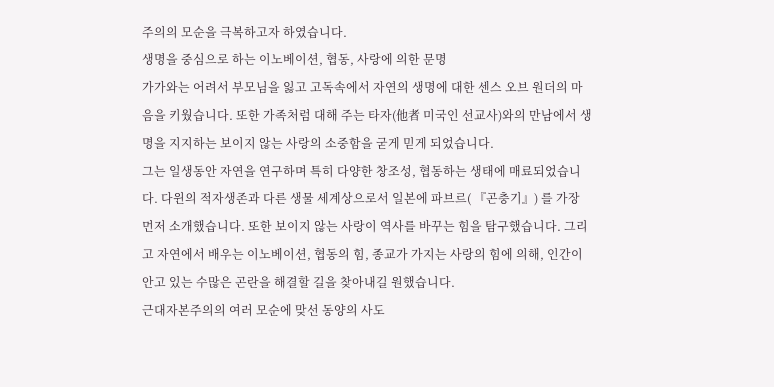주의의 모순을 극복하고자 하였습니다.
생명을 중심으로 하는 이노베이션, 협동, 사랑에 의한 문명
가가와는 어려서 부모님을 잃고 고독속에서 자연의 생명에 대한 센스 오브 원더의 마음을 키웠습니다. 또한 가족처럼 대해 주는 타자(他者 미국인 선교사)와의 만남에서 생명을 지지하는 보이지 않는 사랑의 소중함을 굳게 믿게 되었습니다.
그는 일생동안 자연을 연구하며 특히 다양한 창조성, 협동하는 생태에 매료되었습니다. 다윈의 적자생존과 다른 생물 세계상으로서 일본에 파브르( 『곤충기』) 를 가장 먼저 소개했습니다. 또한 보이지 않는 사랑이 역사를 바꾸는 힘을 탐구했습니다. 그리고 자연에서 배우는 이노베이션, 협동의 힘, 종교가 가지는 사랑의 힘에 의해, 인간이 안고 있는 수많은 곤란을 해결할 길을 찾아내길 원했습니다.
근대자본주의의 여러 모순에 맞선 동양의 사도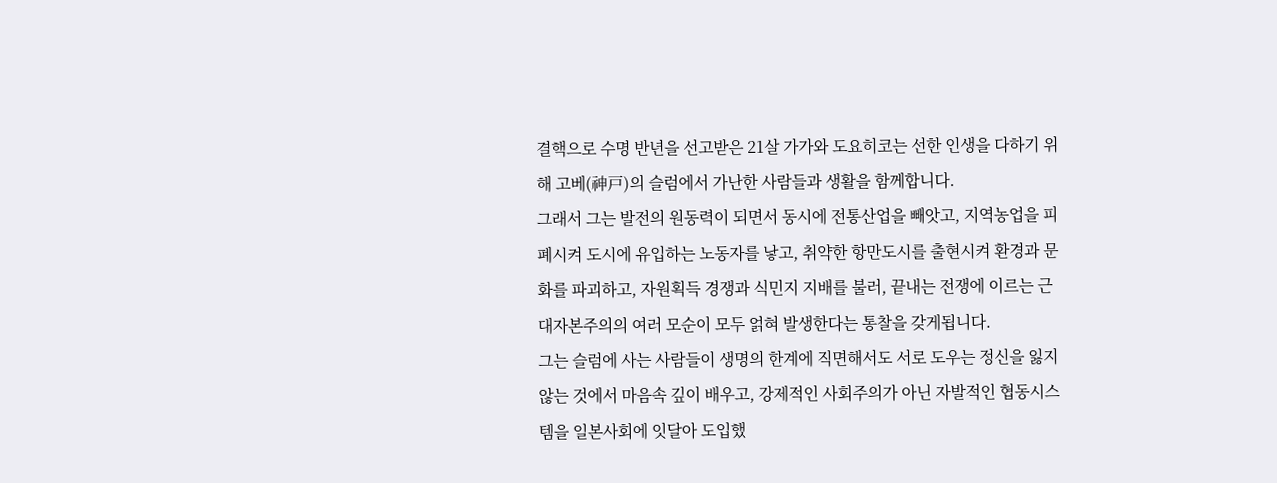결핵으로 수명 반년을 선고받은 21살 가가와 도요히코는 선한 인생을 다하기 위해 고베(神戸)의 슬럼에서 가난한 사람들과 생활을 함께합니다.
그래서 그는 발전의 원동력이 되면서 동시에 전통산업을 빼앗고, 지역농업을 피폐시켜 도시에 유입하는 노동자를 낳고, 취약한 항만도시를 출현시켜 환경과 문화를 파괴하고, 자원획득 경쟁과 식민지 지배를 불러, 끝내는 전쟁에 이르는 근대자본주의의 여러 모순이 모두 얽혀 발생한다는 통찰을 갖게됩니다.
그는 슬럼에 사는 사람들이 생명의 한계에 직면해서도 서로 도우는 정신을 잃지 않는 것에서 마음속 깊이 배우고, 강제적인 사회주의가 아닌 자발적인 협동시스템을 일본사회에 잇달아 도입했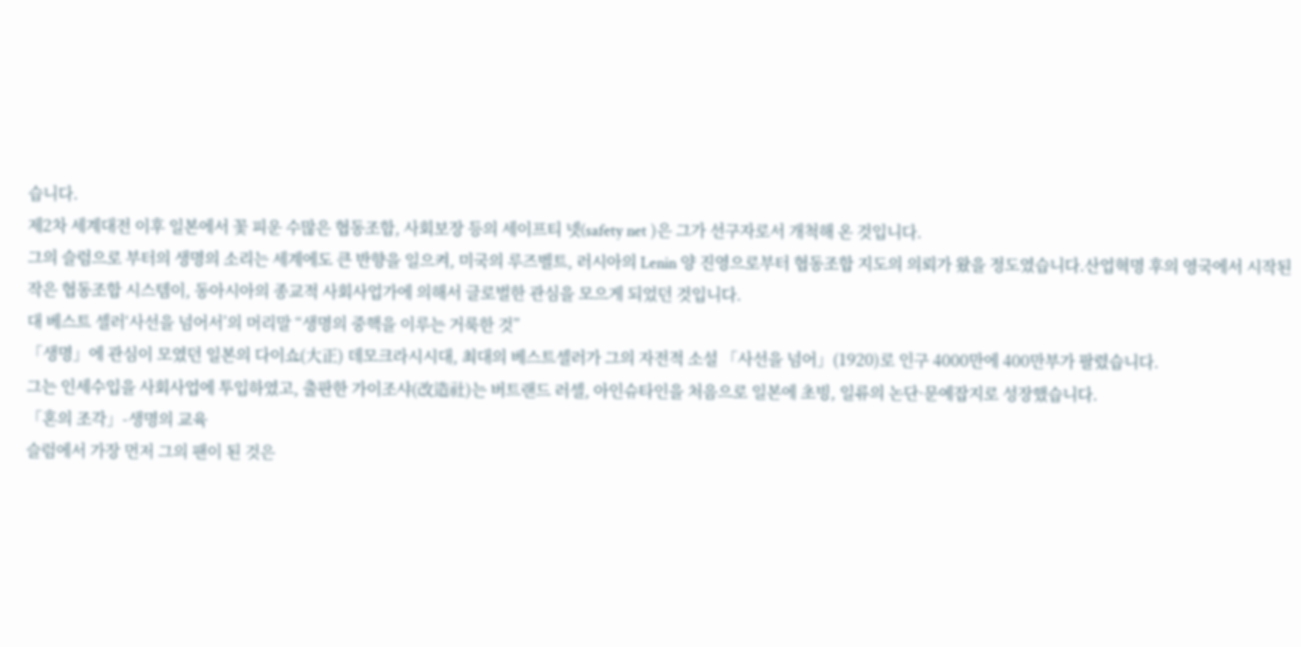습니다.
제2차 세계대전 이후 일본에서 꽃 피운 수많은 협동조합, 사회보장 등의 세이프티 넷(safety net )은 그가 선구자로서 개척해 온 것입니다.
그의 슬럼으로 부터의 생명의 소리는 세계에도 큰 반향을 일으켜, 미국의 루즈벨트, 러시아의 Lenin 양 진영으로부터 협동조합 지도의 의뢰가 왔을 정도였습니다.산업혁명 후의 영국에서 시작된 작은 협동조합 시스템이, 동아시아의 종교적 사회사업가에 의해서 글로벌한 관심을 모으게 되었던 것입니다.
대 베스트 셀러‘사선을 넘어서’의 머리말 “생명의 중핵을 이루는 거룩한 것”
「생명」에 관심이 모였던 일본의 다이쇼(大正) 데모크라시시대, 최대의 베스트셀러가 그의 자전적 소설 「사선을 넘어」(1920)로 인구 4000만에 400만부가 팔렸습니다.
그는 인세수입을 사회사업에 투입하였고, 출판한 가이조샤(改造社)는 버트랜드 러셀, 아인슈타인을 처음으로 일본에 초빙, 일류의 논단·문예잡지로 성장했습니다.
「혼의 조각」-생명의 교육
슬럼에서 가장 먼저 그의 팬이 된 것은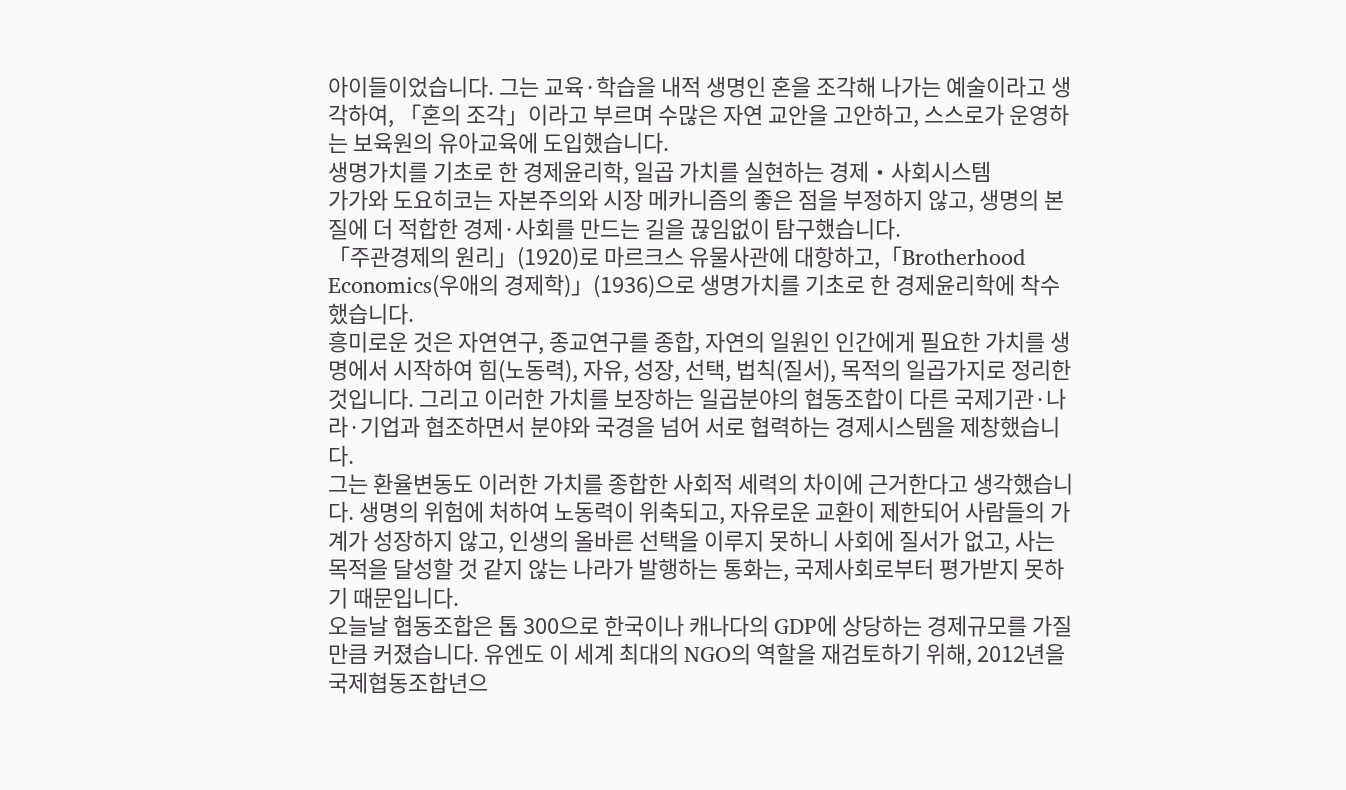아이들이었습니다. 그는 교육·학습을 내적 생명인 혼을 조각해 나가는 예술이라고 생각하여, 「혼의 조각」이라고 부르며 수많은 자연 교안을 고안하고, 스스로가 운영하는 보육원의 유아교육에 도입했습니다.
생명가치를 기초로 한 경제윤리학, 일곱 가치를 실현하는 경제・사회시스템
가가와 도요히코는 자본주의와 시장 메카니즘의 좋은 점을 부정하지 않고, 생명의 본질에 더 적합한 경제·사회를 만드는 길을 끊임없이 탐구했습니다.
「주관경제의 원리」(1920)로 마르크스 유물사관에 대항하고,「Brotherhood Economics(우애의 경제학)」(1936)으로 생명가치를 기초로 한 경제윤리학에 착수했습니다.
흥미로운 것은 자연연구, 종교연구를 종합, 자연의 일원인 인간에게 필요한 가치를 생명에서 시작하여 힘(노동력), 자유, 성장, 선택, 법칙(질서), 목적의 일곱가지로 정리한 것입니다. 그리고 이러한 가치를 보장하는 일곱분야의 협동조합이 다른 국제기관·나라·기업과 협조하면서 분야와 국경을 넘어 서로 협력하는 경제시스템을 제창했습니다.
그는 환율변동도 이러한 가치를 종합한 사회적 세력의 차이에 근거한다고 생각했습니다. 생명의 위험에 처하여 노동력이 위축되고, 자유로운 교환이 제한되어 사람들의 가계가 성장하지 않고, 인생의 올바른 선택을 이루지 못하니 사회에 질서가 없고, 사는 목적을 달성할 것 같지 않는 나라가 발행하는 통화는, 국제사회로부터 평가받지 못하기 때문입니다.
오늘날 협동조합은 톱 300으로 한국이나 캐나다의 GDP에 상당하는 경제규모를 가질 만큼 커졌습니다. 유엔도 이 세계 최대의 NGO의 역할을 재검토하기 위해, 2012년을 국제협동조합년으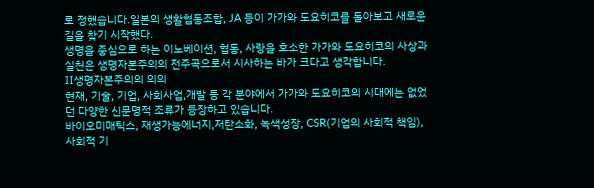로 정했습니다.일본의 생활협동조합, JA 등이 가가와 도요히코를 돌아보고 새로운 길을 찾기 시작했다.
생명을 중심으로 하는 이노베이션, 협동, 사랑을 호소한 가가와 도요히코의 사상과 실천은 생명자본주의의 전주곡으로서 시사하는 바가 크다고 생각합니다.
Ⅱ생명자본주의의 의의
현재, 기술, 기업, 사회사업,개발 등 각 분야에서 가가와 도요히코의 시대에는 없었던 다양한 신문명적 조류가 등장하고 있습니다.
바이오미매틱스, 재생가능에너지,저탄소화, 녹색성장, CSR(기업의 사회적 책임), 사회적 기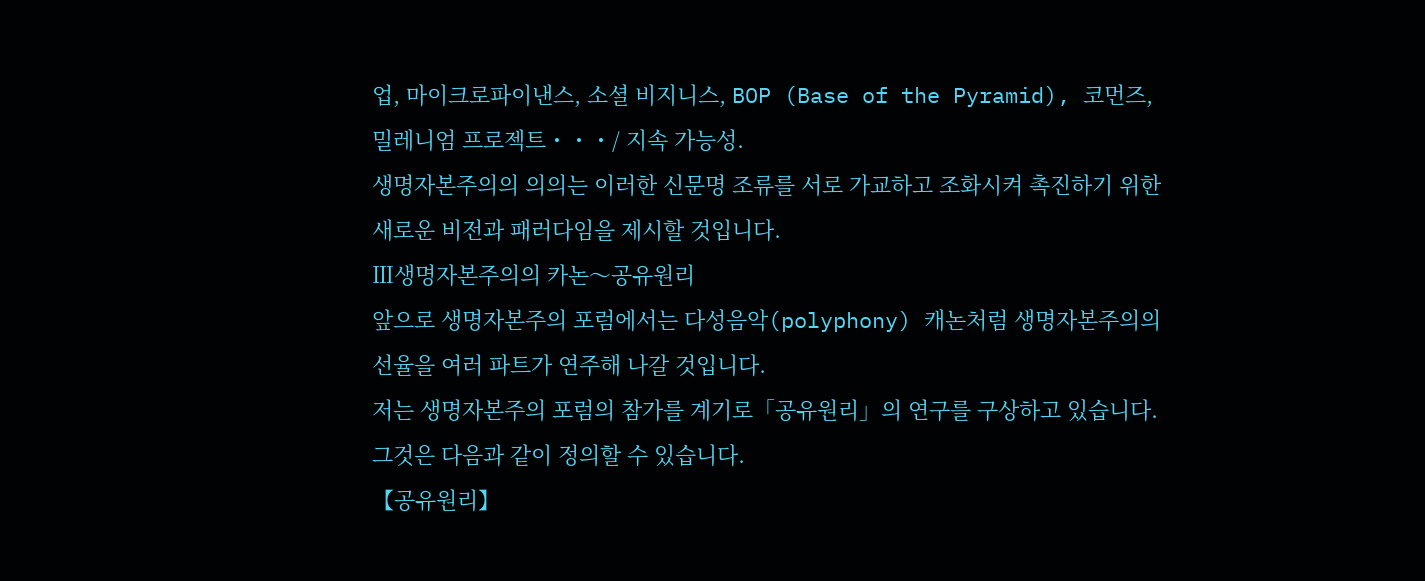업, 마이크로파이낸스, 소셜 비지니스, BOP (Base of the Pyramid), 코먼즈, 밀레니엄 프로젝트・・・/ 지속 가능성.
생명자본주의의 의의는 이러한 신문명 조류를 서로 가교하고 조화시켜 촉진하기 위한 새로운 비전과 패러다임을 제시할 것입니다.
Ⅲ생명자본주의의 카논〜공유원리
앞으로 생명자본주의 포럼에서는 다성음악(polyphony) 캐논처럼 생명자본주의의 선율을 여러 파트가 연주해 나갈 것입니다.
저는 생명자본주의 포럼의 참가를 계기로「공유원리」의 연구를 구상하고 있습니다. 그것은 다음과 같이 정의할 수 있습니다.
【공유원리】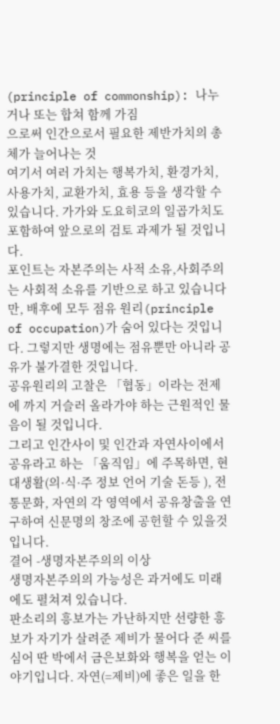(principle of commonship): 나누거나 또는 합쳐 함께 가짐
으로써 인간으로서 필요한 제반가치의 총체가 늘어나는 것
여기서 여러 가치는 행복가치, 환경가치, 사용가치, 교환가치, 효용 등을 생각할 수 있습니다. 가가와 도요히코의 일곱가치도 포함하여 앞으로의 검토 과제가 될 것입니다.
포인트는 자본주의는 사적 소유,사회주의는 사회적 소유를 기반으로 하고 있습니다만, 배후에 모두 점유 원리(principle of occupation)가 숨어 있다는 것입니다. 그렇지만 생명에는 점유뿐만 아니라 공유가 불가결한 것입니다.
공유원리의 고찰은 「협동」이라는 전제에 까지 거슬러 올라가야 하는 근원적인 물음이 될 것입니다.
그리고 인간사이 및 인간과 자연사이에서 공유라고 하는 「움직임」에 주목하면, 현대생활(의·식·주 정보 언어 기술 돈등 ), 전통문화, 자연의 각 영역에서 공유창출을 연구하여 신문명의 창조에 공헌할 수 있을것입니다.
결어 -생명자본주의의 이상
생명자본주의의 가능성은 과거에도 미래에도 펼쳐져 있습니다.
판소리의 흥보가는 가난하지만 선량한 흥보가 자기가 살려준 제비가 물어다 준 씨를 심어 딴 박에서 금은보화와 행복을 얻는 이야기입니다. 자연(=제비)에 좋은 일을 한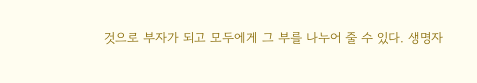것으로 부자가 되고 모두에게 그 부를 나누어 줄 수 있다. 생명자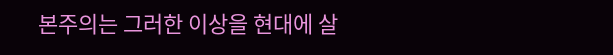본주의는 그러한 이상을 현대에 살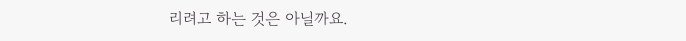리려고 하는 것은 아닐까요.